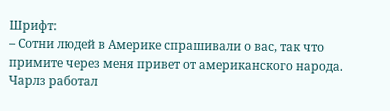Шрифт:
– Сотни людей в Америке спрашивали о вас, так что примите через меня привет от американского народа.
Чарлз работал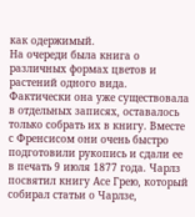как одержимый.
На очереди была книга о различных формах цветов и растений одного вида. Фактически она уже существовала в отдельных записях, оставалось только собрать их в книгу. Вместе с Френсисом они очень быстро подготовили рукопись и сдали ее в печать 9 июля 1877 года. Чарлз посвятил книгу Асе Грею, который собирал статьи о Чарлзе,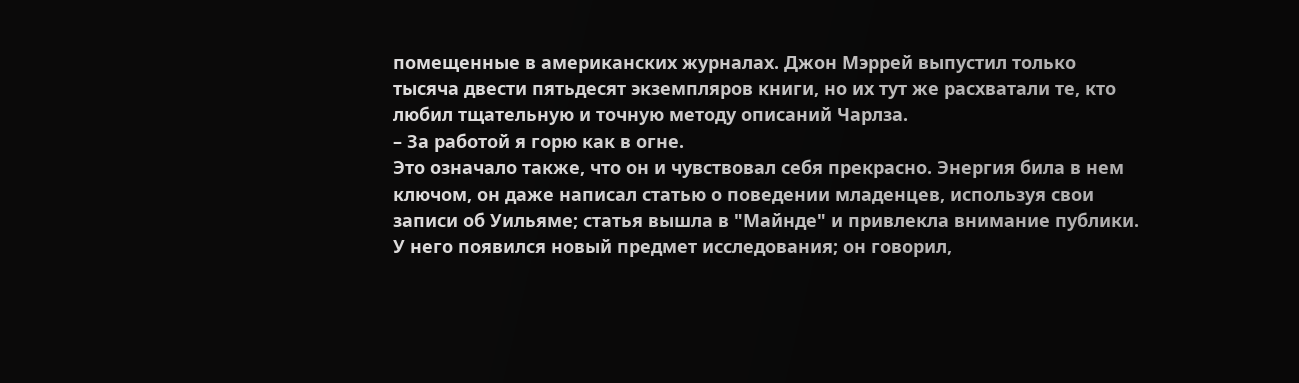помещенные в американских журналах. Джон Мэррей выпустил только тысяча двести пятьдесят экземпляров книги, но их тут же расхватали те, кто любил тщательную и точную методу описаний Чарлза.
– За работой я горю как в огне.
Это означало также, что он и чувствовал себя прекрасно. Энергия била в нем ключом, он даже написал статью о поведении младенцев, используя свои записи об Уильяме; статья вышла в "Майнде" и привлекла внимание публики.
У него появился новый предмет исследования; он говорил,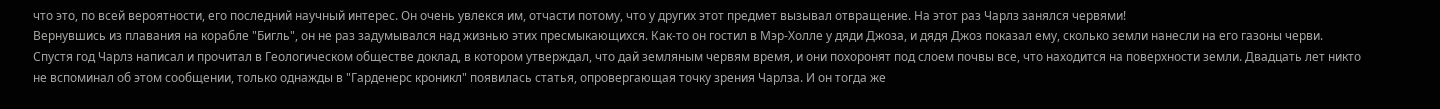что это, по всей вероятности, его последний научный интерес. Он очень увлекся им, отчасти потому, что у других этот предмет вызывал отвращение. На этот раз Чарлз занялся червями!
Вернувшись из плавания на корабле "Бигль", он не раз задумывался над жизнью этих пресмыкающихся. Как-то он гостил в Мэр-Холле у дяди Джоза, и дядя Джоз показал ему, сколько земли нанесли на его газоны черви. Спустя год Чарлз написал и прочитал в Геологическом обществе доклад, в котором утверждал, что дай земляным червям время, и они похоронят под слоем почвы все, что находится на поверхности земли. Двадцать лет никто не вспоминал об этом сообщении, только однажды в "Гарденерс кроникл" появилась статья, опровергающая точку зрения Чарлза. И он тогда же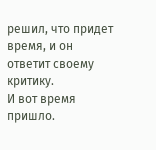решил, что придет время, и он ответит своему критику.
И вот время пришло.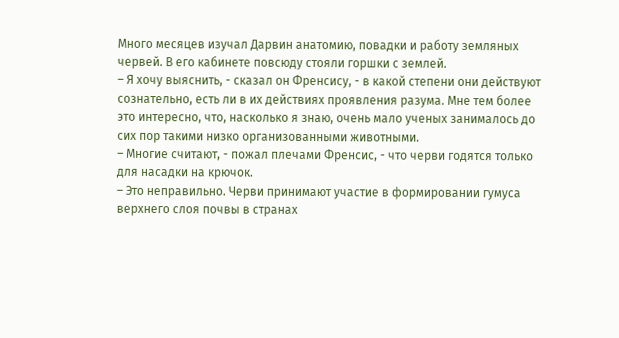Много месяцев изучал Дарвин анатомию, повадки и работу земляных червей. В его кабинете повсюду стояли горшки с землей.
– Я хочу выяснить, - сказал он Френсису, - в какой степени они действуют сознательно, есть ли в их действиях проявления разума. Мне тем более это интересно, что, насколько я знаю, очень мало ученых занималось до сих пор такими низко организованными животными.
– Многие считают, - пожал плечами Френсис, - что черви годятся только для насадки на крючок.
– Это неправильно. Черви принимают участие в формировании гумуса верхнего слоя почвы в странах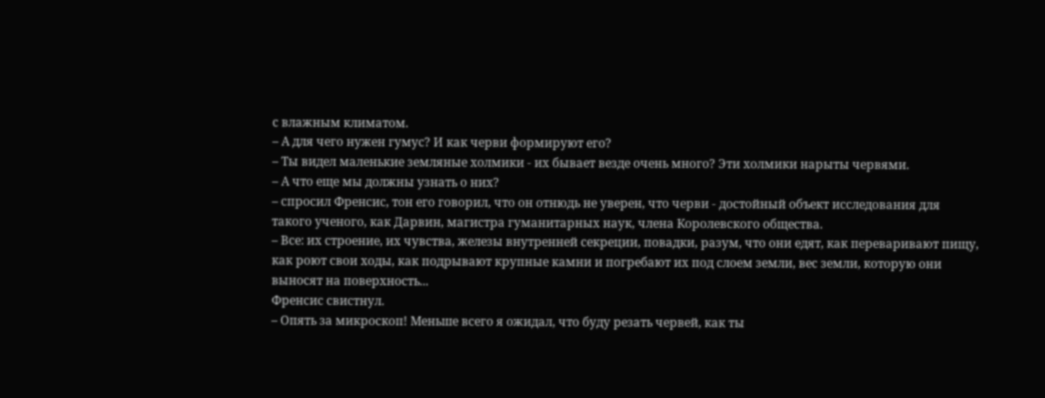с влажным климатом.
– А для чего нужен гумус? И как черви формируют его?
– Ты видел маленькие земляные холмики - их бывает везде очень много? Эти холмики нарыты червями.
– А что еще мы должны узнать о них?
– спросил Френсис, тон его говорил, что он отнюдь не уверен, что черви - достойный объект исследования для такого ученого, как Дарвин, магистра гуманитарных наук, члена Королевского общества.
– Все: их строение, их чувства, железы внутренней секреции, повадки, разум, что они едят, как переваривают пищу, как роют свои ходы, как подрывают крупные камни и погребают их под слоем земли, вес земли, которую они выносят на поверхность...
Френсис свистнул.
– Опять за микроскоп! Меньше всего я ожидал, что буду резать червей, как ты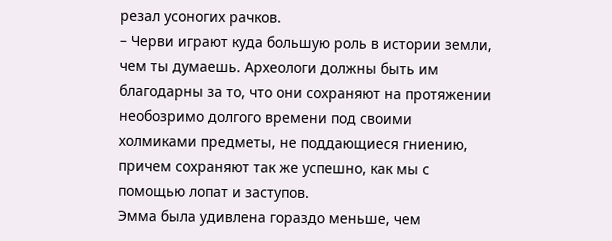резал усоногих рачков.
– Черви играют куда большую роль в истории земли, чем ты думаешь. Археологи должны быть им благодарны за то, что они сохраняют на протяжении необозримо долгого времени под своими холмиками предметы, не поддающиеся гниению, причем сохраняют так же успешно, как мы с помощью лопат и заступов.
Эмма была удивлена гораздо меньше, чем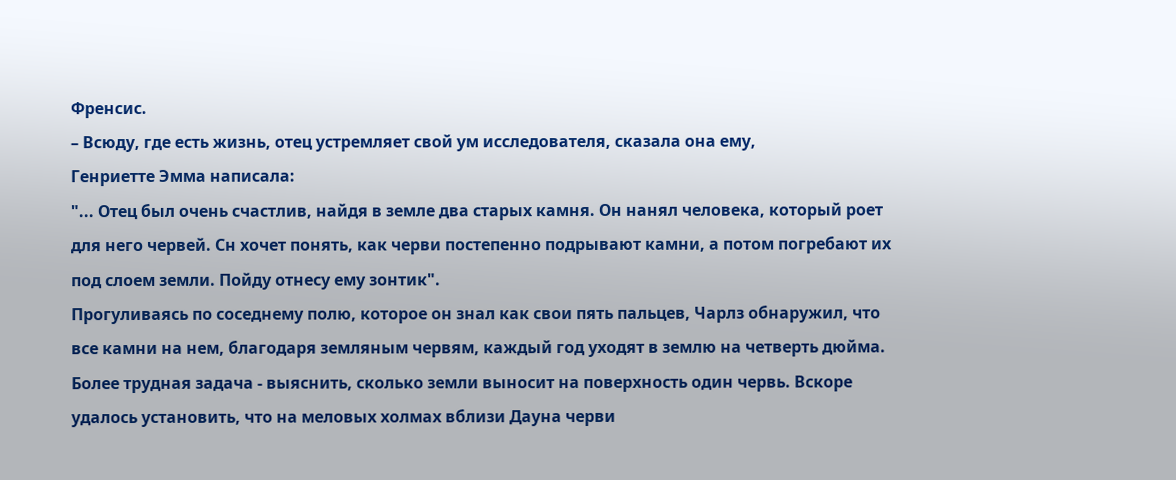Френсис.
– Всюду, где есть жизнь, отец устремляет свой ум исследователя, сказала она ему,
Генриетте Эмма написала:
"... Отец был очень счастлив, найдя в земле два старых камня. Он нанял человека, который роет для него червей. Сн хочет понять, как черви постепенно подрывают камни, а потом погребают их под слоем земли. Пойду отнесу ему зонтик".
Прогуливаясь по соседнему полю, которое он знал как свои пять пальцев, Чарлз обнаружил, что все камни на нем, благодаря земляным червям, каждый год уходят в землю на четверть дюйма. Более трудная задача - выяснить, сколько земли выносит на поверхность один червь. Вскоре удалось установить, что на меловых холмах вблизи Дауна черви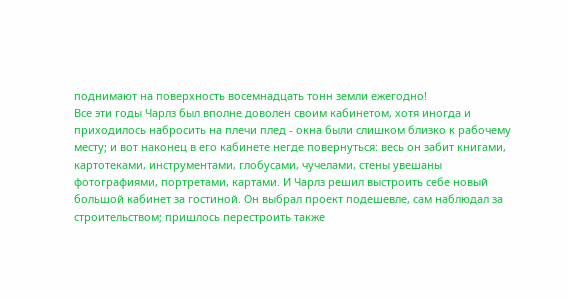поднимают на поверхность восемнадцать тонн земли ежегодно!
Все эти годы Чарлз был вполне доволен своим кабинетом, хотя иногда и приходилось набросить на плечи плед - окна были слишком близко к рабочему месту; и вот наконец в его кабинете негде повернуться: весь он забит книгами, картотеками, инструментами, глобусами, чучелами, стены увешаны фотографиями, портретами, картами. И Чарлз решил выстроить себе новый большой кабинет за гостиной. Он выбрал проект подешевле, сам наблюдал за строительством; пришлось перестроить также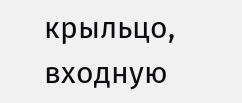крыльцо, входную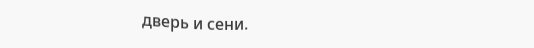дверь и сени.